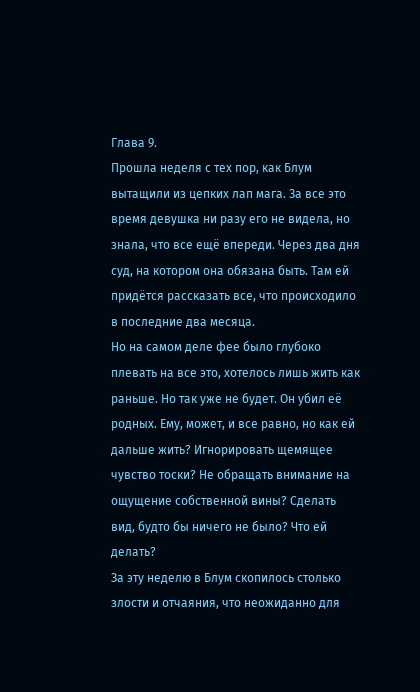Глава 9.
Прошла неделя с тех пор, как Блум вытащили из цепких лап мага. За все это время девушка ни разу его не видела, но знала, что все ещё впереди. Через два дня суд, на котором она обязана быть. Там ей придётся рассказать все, что происходило в последние два месяца.
Но на самом деле фее было глубоко плевать на все это, хотелось лишь жить как раньше. Но так уже не будет. Он убил её родных. Ему, может, и все равно, но как ей дальше жить? Игнорировать щемящее чувство тоски? Не обращать внимание на ощущение собственной вины? Сделать вид, будто бы ничего не было? Что ей делать?
За эту неделю в Блум скопилось столько злости и отчаяния, что неожиданно для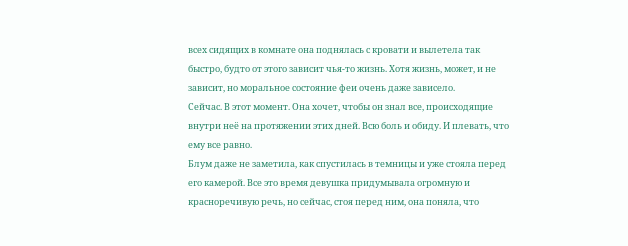всех сидящих в комнате она поднялась с кровати и вылетела так быстро, будто от этого зависит чья-то жизнь. Хотя жизнь, может, и не зависит, но моральное состояние феи очень даже зависело.
Сейчас. В этот момент. Она хочет, чтобы он знал все, происходящие внутри неё на протяжении этих дней. Всю боль и обиду. И плевать, что ему все равно.
Блум даже не заметила, как спустилась в темницы и уже стояла перед его камерой. Все это время девушка придумывала огромную и красноречивую речь, но сейчас, стоя перед ним, она поняла, что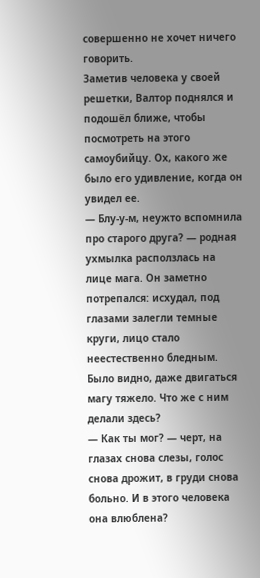совершенно не хочет ничего говорить.
Заметив человека у своей решетки, Валтор поднялся и подошёл ближе, чтобы посмотреть на этого самоубийцу. Ох, какого же было его удивление, когда он увидел ее.
— Блу-у-м, неужто вспомнила про старого друга? — родная ухмылка расползлась на лице мага. Он заметно потрепался: исхудал, под глазами залегли темные круги, лицо стало неестественно бледным. Было видно, даже двигаться магу тяжело. Что же с ним делали здесь?
— Как ты мог? — черт, на глазах снова слезы, голос снова дрожит, в груди снова больно. И в этого человека она влюблена?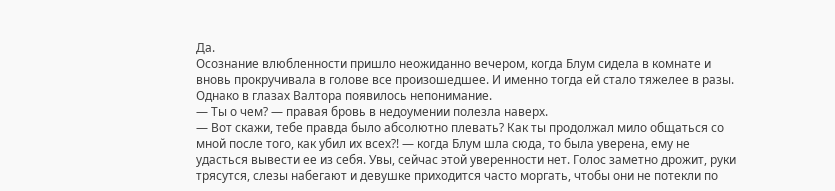Да.
Осознание влюбленности пришло неожиданно вечером, когда Блум сидела в комнате и вновь прокручивала в голове все произошедшее. И именно тогда ей стало тяжелее в разы.
Однако в глазах Валтора появилось непонимание.
— Ты о чем? — правая бровь в недоумении полезла наверх.
— Вот скажи, тебе правда было абсолютно плевать? Как ты продолжал мило общаться со мной после того, как убил их всех?! — когда Блум шла сюда, то была уверена, ему не удасться вывести ее из себя. Увы, сейчас этой уверенности нет. Голос заметно дрожит, руки трясутся, слезы набегают и девушке приходится часто моргать, чтобы они не потекли по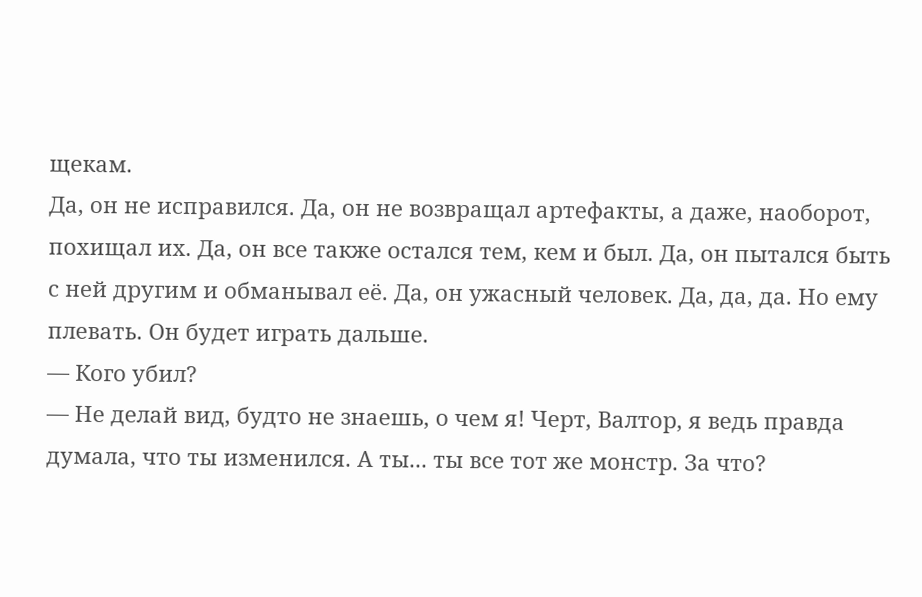щекам.
Да, он не исправился. Да, он не возвращал артефакты, а даже, наоборот, похищал их. Да, он все также остался тем, кем и был. Да, он пытался быть с ней другим и обманывал её. Да, он ужасный человек. Да, да, да. Но ему плевать. Он будет играть дальше.
— Кого убил?
— Не делай вид, будто не знаешь, о чем я! Черт, Валтор, я ведь правда думала, что ты изменился. А ты... ты все тот же монстр. За что?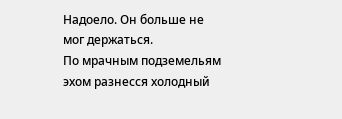Надоело. Он больше не мог держаться.
По мрачным подземельям эхом разнесся холодный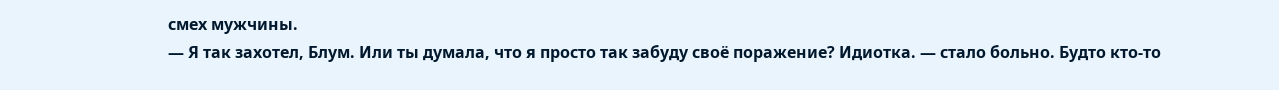смех мужчины.
— Я так захотел, Блум. Или ты думала, что я просто так забуду своё поражение? Идиотка. — стало больно. Будто кто-то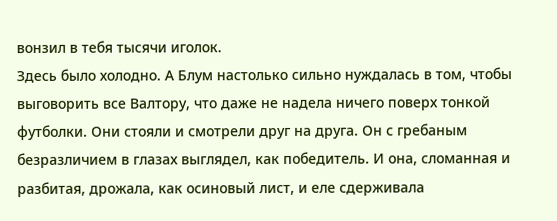вонзил в тебя тысячи иголок.
Здесь было холодно. А Блум настолько сильно нуждалась в том, чтобы выговорить все Валтору, что даже не надела ничего поверх тонкой футболки. Они стояли и смотрели друг на друга. Он с гребаным безразличием в глазах выглядел, как победитель. И она, сломанная и разбитая, дрожала, как осиновый лист, и еле сдерживала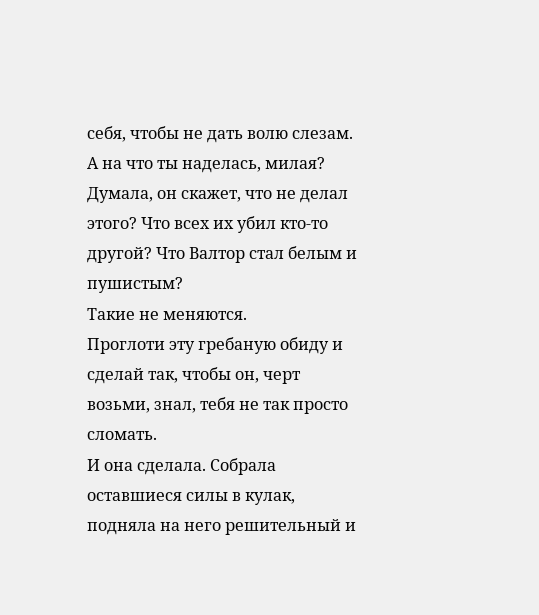себя, чтобы не дать волю слезам. А на что ты наделась, милая? Думала, он скажет, что не делал этого? Что всех их убил кто-то другой? Что Валтор стал белым и пушистым?
Такие не меняются.
Проглоти эту гребаную обиду и сделай так, чтобы он, черт возьми, знал, тебя не так просто сломать.
И она сделала. Собрала оставшиеся силы в кулак, подняла на него решительный и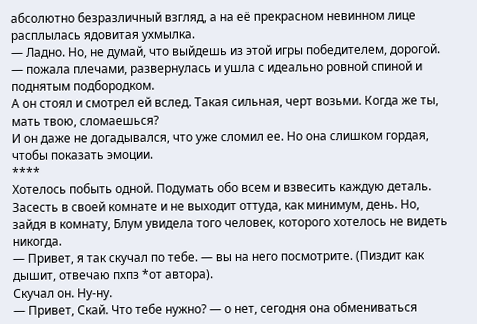абсолютно безразличный взгляд, а на её прекрасном невинном лице расплылась ядовитая ухмылка.
— Ладно. Но, не думай, что выйдешь из этой игры победителем, дорогой. — пожала плечами, развернулась и ушла с идеально ровной спиной и поднятым подбородком.
А он стоял и смотрел ей вслед. Такая сильная, черт возьми. Когда же ты, мать твою, сломаешься?
И он даже не догадывался, что уже сломил ее. Но она слишком гордая, чтобы показать эмоции.
****
Хотелось побыть одной. Подумать обо всем и взвесить каждую деталь. Засесть в своей комнате и не выходит оттуда, как минимум, день. Но, зайдя в комнату, Блум увидела того человек, которого хотелось не видеть никогда.
— Привет, я так скучал по тебе. — вы на него посмотрите. (Пиздит как дышит, отвечаю пхпз *от автора).
Скучал он. Ну-ну.
— Привет, Скай. Что тебе нужно? — о нет, сегодня она обмениваться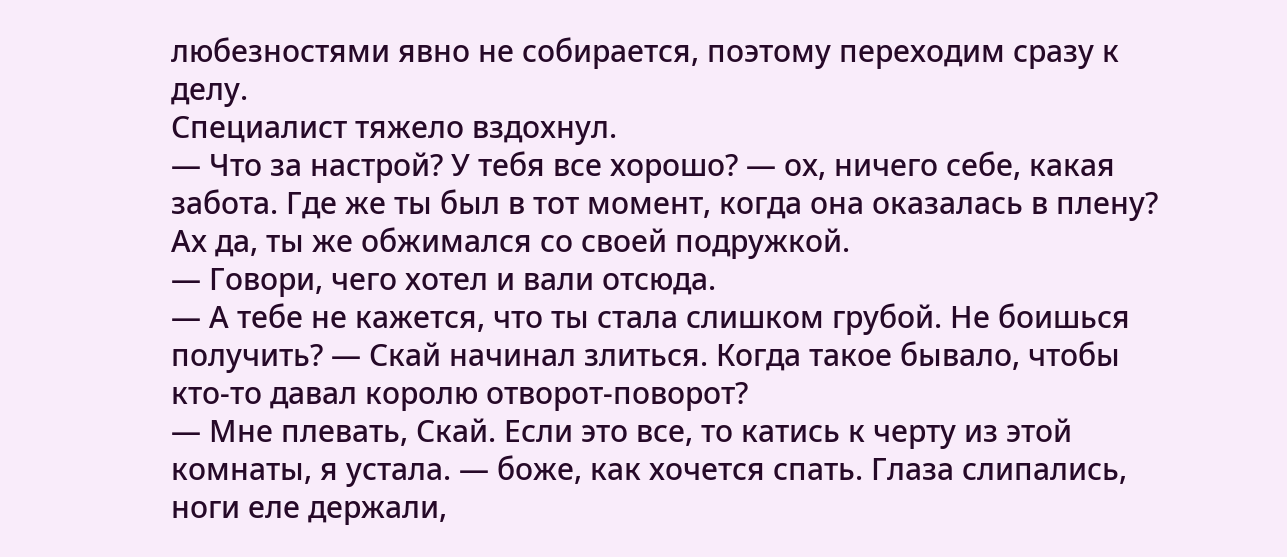любезностями явно не собирается, поэтому переходим сразу к делу.
Специалист тяжело вздохнул.
— Что за настрой? У тебя все хорошо? — ох, ничего себе, какая забота. Где же ты был в тот момент, когда она оказалась в плену? Ах да, ты же обжимался со своей подружкой.
— Говори, чего хотел и вали отсюда.
— А тебе не кажется, что ты стала слишком грубой. Не боишься получить? — Скай начинал злиться. Когда такое бывало, чтобы кто-то давал королю отворот-поворот?
— Мне плевать, Скай. Если это все, то катись к черту из этой комнаты, я устала. — боже, как хочется спать. Глаза слипались, ноги еле держали,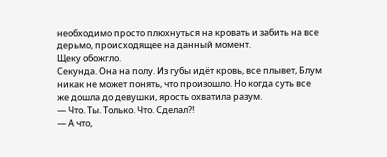необходимо просто плюхнуться на кровать и забить на все дерьмо, происходящее на данный момент.
Щеку обожгло.
Секунда. Она на полу. Из губы идёт кровь, все плывет, Блум никак не может понять, что произошло. Но когда суть все же дошла до девушки, ярость охватила разум.
— Что. Ты. Только. Что. Сделал?!
— А что,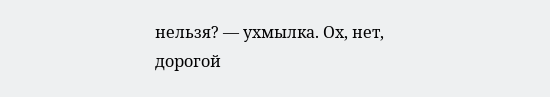нельзя? — ухмылка. Ох, нет, дорогой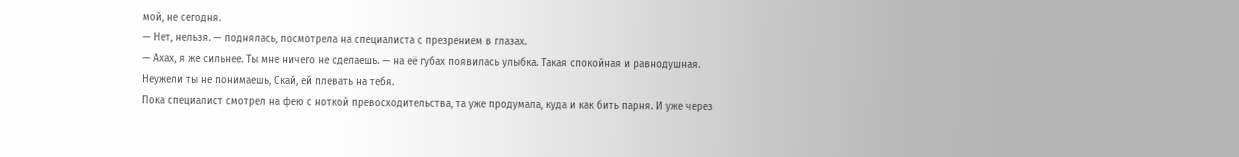мой, не сегодня.
— Нет, нельзя. — поднялась, посмотрела на специалиста с презрением в глазах.
— Ахах, я же сильнее. Ты мне ничего не сделаешь. — на её губах появилась улыбка. Такая спокойная и равнодушная. Неужели ты не понимаешь, Скай, ей плевать на тебя.
Пока специалист смотрел на фею с ноткой превосходительства, та уже продумала, куда и как бить парня. И уже через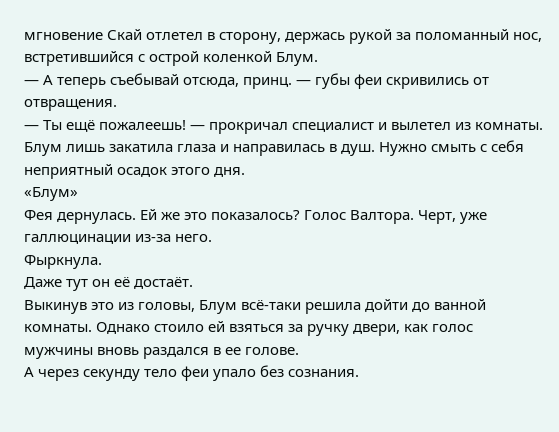мгновение Скай отлетел в сторону, держась рукой за поломанный нос, встретившийся с острой коленкой Блум.
— А теперь съебывай отсюда, принц. — губы феи скривились от отвращения.
— Ты ещё пожалеешь! — прокричал специалист и вылетел из комнаты. Блум лишь закатила глаза и направилась в душ. Нужно смыть с себя неприятный осадок этого дня.
«Блум»
Фея дернулась. Ей же это показалось? Голос Валтора. Черт, уже галлюцинации из-за него.
Фыркнула.
Даже тут он её достаёт.
Выкинув это из головы, Блум всё-таки решила дойти до ванной комнаты. Однако стоило ей взяться за ручку двери, как голос мужчины вновь раздался в ее голове.
А через секунду тело феи упало без сознания.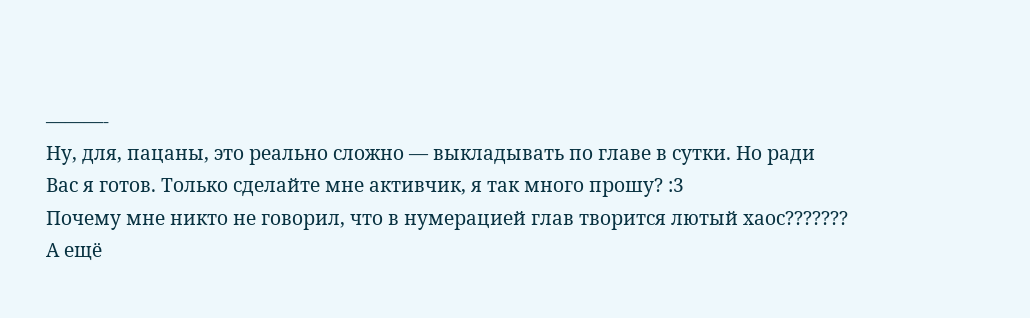———-
Ну, для, пацаны, это реально сложно — выкладывать по главе в сутки. Но ради Вас я готов. Только сделайте мне активчик, я так много прошу? :3
Почему мне никто не говорил, что в нумерацией глав творится лютый хаос???????
А ещё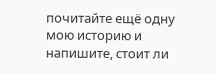почитайте ещё одну мою историю и напишите, стоит ли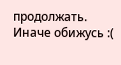продолжать. Иначе обижусь :(